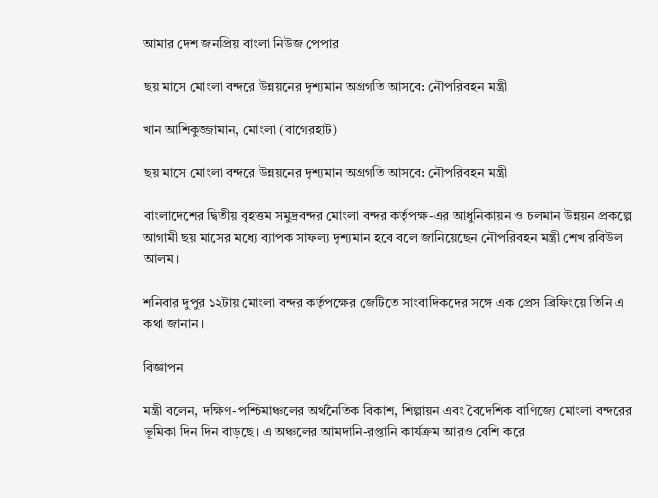আমার দেশ জনপ্রিয় বাংলা নিউজ পেপার

ছয় মাসে মোংলা বন্দরে উন্নয়নের দৃশ্যমান অগ্রগতি আসবে: নৌপরিবহন মন্ত্রী

খান আশিকুজ্জামান, মোংলা (বাগেরহাট)

ছয় মাসে মোংলা বন্দরে উন্নয়নের দৃশ্যমান অগ্রগতি আসবে: নৌপরিবহন মন্ত্রী

বাংলাদেশের দ্বিতীয় বৃহত্তম সমুদ্রবন্দর মোংলা বন্দর কর্তৃপক্ষ-এর আধুনিকায়ন ও চলমান উন্নয়ন প্রকল্পে আগামী ছয় মাসের মধ্যে ব্যাপক সাফল্য দৃশ্যমান হবে বলে জানিয়েছেন নৌপরিবহন মন্ত্রী শেখ রবিউল আলম।

শনিবার দুপুর ১২টায় মোংলা বন্দর কর্তৃপক্ষের জেটিতে সাংবাদিকদের সঙ্গে এক প্রেস ব্রিফিংয়ে তিনি এ কথা জানান।

বিজ্ঞাপন

মন্ত্রী বলেন, দক্ষিণ-পশ্চিমাঞ্চলের অর্থনৈতিক বিকাশ, শিল্পায়ন এবং বৈদেশিক বাণিজ্যে মোংলা বন্দরের ভূমিকা দিন দিন বাড়ছে। এ অঞ্চলের আমদানি-রপ্তানি কার্যক্রম আরও বেশি করে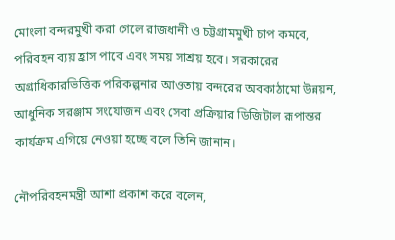মোংলা বন্দরমুখী করা গেলে রাজধানী ও চট্টগ্রামমুখী চাপ কমবে, পরিবহন ব্যয় হ্রাস পাবে এবং সময় সাশ্রয় হবে। সরকারের অগ্রাধিকারভিত্তিক পরিকল্পনার আওতায় বন্দরের অবকাঠামো উন্নয়ন, আধুনিক সরঞ্জাম সংযোজন এবং সেবা প্রক্রিয়ার ডিজিটাল রূপান্তর কার্যক্রম এগিয়ে নেওয়া হচ্ছে বলে তিনি জানান।

নৌপরিবহনমন্ত্রী আশা প্রকাশ করে বলেন,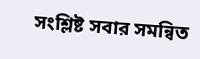সংশ্লিষ্ট সবার সমন্বিত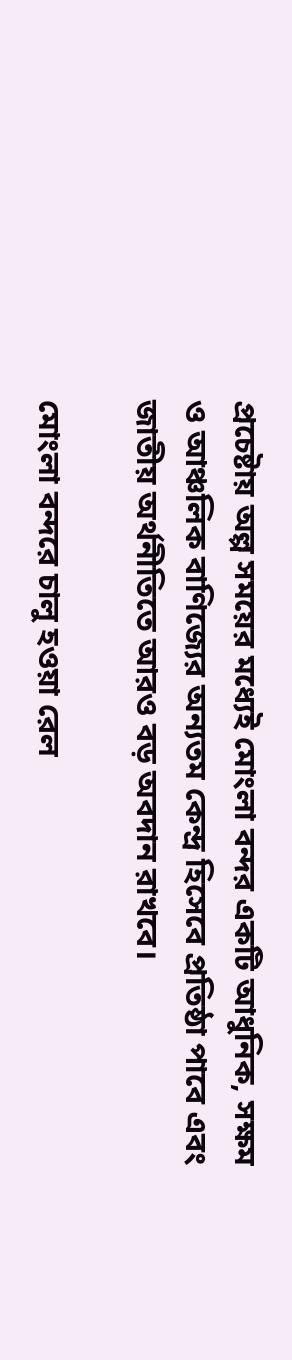প্রচেষ্টায় অল্প সময়ের মধ্যেই মোংলা বন্দর একটি আধুনিক, সক্ষম ও আঞ্চলিক বাণিজ্যের অন্যতম কেন্দ্র হিসেবে প্রতিষ্ঠা পাবে এবং জাতীয় অর্থনীতিতে আরও বড় অবদান রাখবে।

মোংলা বন্দরে চালু হওয়া রেল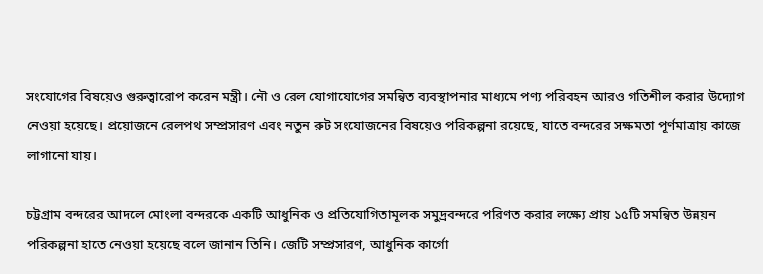সংযোগের বিষয়েও গুরুত্বারোপ করেন মন্ত্রী। নৌ ও রেল যোগাযোগের সমন্বিত ব্যবস্থাপনার মাধ্যমে পণ্য পরিবহন আরও গতিশীল করার উদ্যোগ নেওয়া হয়েছে। প্রয়োজনে রেলপথ সম্প্রসারণ এবং নতুন রুট সংযোজনের বিষয়েও পরিকল্পনা রয়েছে, যাতে বন্দরের সক্ষমতা পূর্ণমাত্রায় কাজে লাগানো যায়।

চট্টগ্রাম বন্দরের আদলে মোংলা বন্দরকে একটি আধুনিক ও প্রতিযোগিতামূলক সমুদ্রবন্দরে পরিণত করার লক্ষ্যে প্রায় ১৫টি সমন্বিত উন্নয়ন পরিকল্পনা হাতে নেওয়া হয়েছে বলে জানান তিনি। জেটি সম্প্রসারণ, আধুনিক কার্গো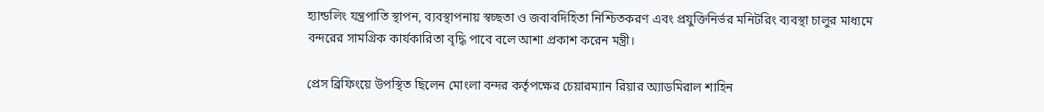হ্যান্ডলিং যন্ত্রপাতি স্থাপন, ব্যবস্থাপনায় স্বচ্ছতা ও জবাবদিহিতা নিশ্চিতকরণ এবং প্রযুক্তিনির্ভর মনিটরিং ব্যবস্থা চালুর মাধ্যমে বন্দরের সামগ্রিক কার্যকারিতা বৃদ্ধি পাবে বলে আশা প্রকাশ করেন মন্ত্রী।

প্রেস ব্রিফিংয়ে উপস্থিত ছিলেন মোংলা বন্দর কর্তৃপক্ষের চেয়ারম্যান রিয়ার অ্যাডমিরাল শাহিন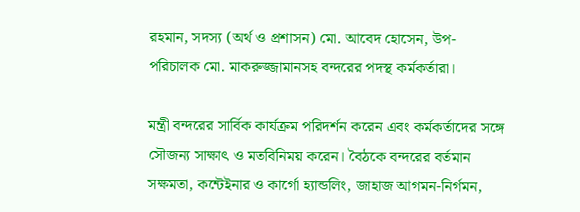রহমান, সদস্য (অর্থ ও প্রশাসন) মো. আবেদ হোসেন, উপ-পরিচালক মো. মাকরুজ্জামানসহ বন্দরের পদস্থ কর্মকর্তারা।

মন্ত্রী বন্দরের সার্বিক কার্যক্রম পরিদর্শন করেন এবং কর্মকর্তাদের সঙ্গে সৌজন্য সাক্ষাৎ ও মতবিনিময় করেন। বৈঠকে বন্দরের বর্তমান সক্ষমতা, কন্টেইনার ও কার্গো হ্যান্ডলিং, জাহাজ আগমন-নির্গমন,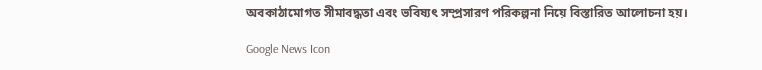অবকাঠামোগত সীমাবদ্ধতা এবং ভবিষ্যৎ সম্প্রসারণ পরিকল্পনা নিয়ে বিস্তারিত আলোচনা হয়।

Google News Icon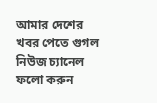আমার দেশের খবর পেতে গুগল নিউজ চ্যানেল ফলো করুন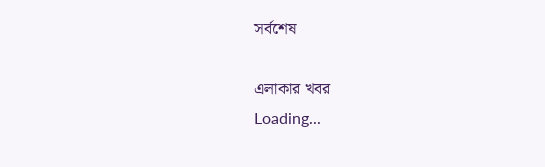সর্বশেষ

এলাকার খবর
Loading...